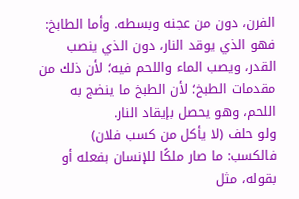الفرن، دون من عجنه وبسطه. وأما الطابخ: فهو الذي يوقد النار، دون الذي ينصب القدر، ويصب الماء واللحم فيه؛ لأن ذلك من مقدمات الطبخ؛ لأن الطبخ ما ينضج به اللحم، وهو يحصل بإيقاد النار.
ولو حلف (لا يأكل من كسب فلان) فالكسب: ما صار ملكًا للإنسان بفعله أو بقوله، مثل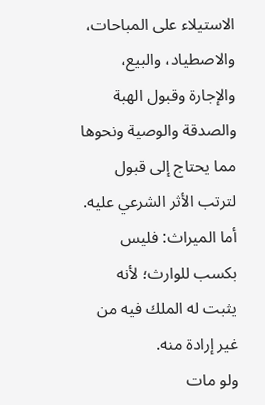الاستيلاء على المباحات، والاصطياد، والبيع، والإجارة وقبول الهبة والصدقة والوصية ونحوها مما يحتاج إلى قبول لترتب الأثر الشرعي عليه.
أما الميراث: فليس بكسب للوارث؛ لأنه يثبت له الملك فيه من غير إرادة منه.
ولو مات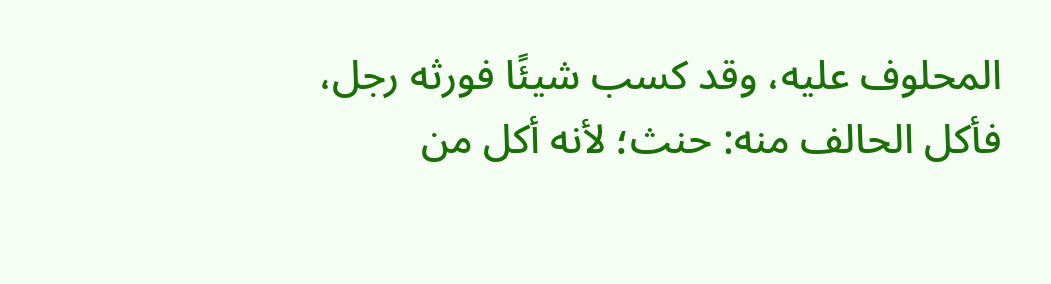المحلوف عليه، وقد كسب شيئًا فورثه رجل، فأكل الحالف منه: حنث؛ لأنه أكل من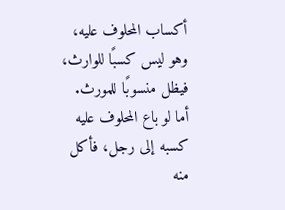أكساب المحلوف عليه، وهو ليس كسبًا للوارث، فيظل منسوبًا للمورث.
أما لو باع المحلوف عليه كسبه إلى رجل، فأكل منه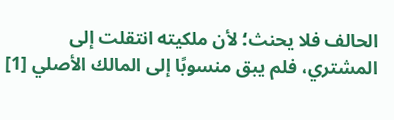الحالف فلا يحنث؛ لأن ملكيته انتقلت إلى المشتري، فلم يبق منسوبًا إلى المالك الأصلي [1]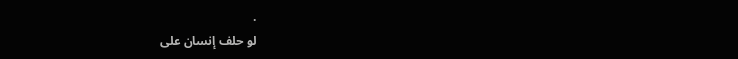.
لو حلف إنسان على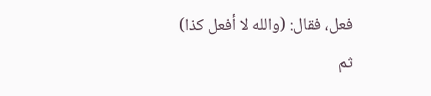فعل، فقال: (والله لا أفعل كذا) ثم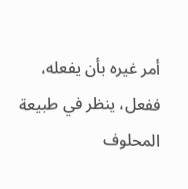أمر غيره بأن يفعله، ففعل، ينظر في طبيعة المحلوف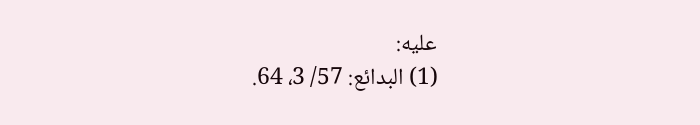عليه:
(1) البدائع: 57/ 3، 64.